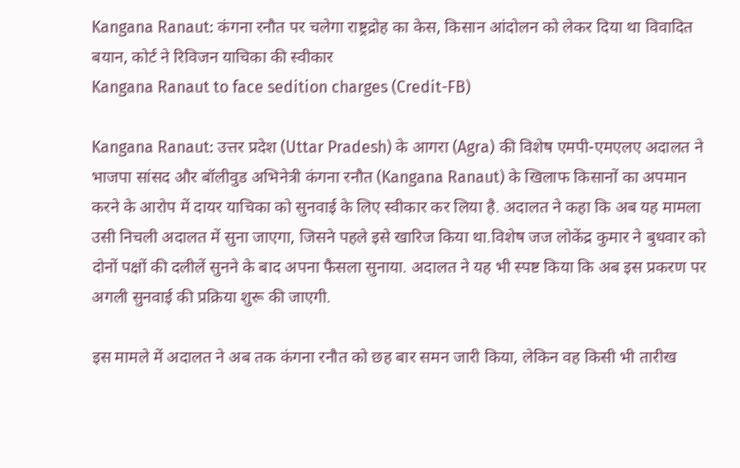Kangana Ranaut: कंगना रनौत पर चलेगा राष्ट्रद्रोह का केस, किसान आंदोलन को लेकर दिया था विवादित बयान, कोर्ट ने रिविजन याचिका की स्वीकार
Kangana Ranaut to face sedition charges (Credit-FB)

Kangana Ranaut: उत्तर प्रदेश (Uttar Pradesh) के आगरा (Agra) की विशेष एमपी-एमएलए अदालत ने भाजपा सांसद और बॉलीवुड अभिनेत्री कंगना रनौत (Kangana Ranaut) के खिलाफ किसानों का अपमान करने के आरोप में दायर याचिका को सुनवाई के लिए स्वीकार कर लिया है. अदालत ने कहा कि अब यह मामला उसी निचली अदालत में सुना जाएगा, जिसने पहले इसे खारिज किया था.विशेष जज लोकेंद्र कुमार ने बुधवार को दोनों पक्षों की दलीलें सुनने के बाद अपना फैसला सुनाया. अदालत ने यह भी स्पष्ट किया कि अब इस प्रकरण पर अगली सुनवाई की प्रक्रिया शुरू की जाएगी.

इस मामले में अदालत ने अब तक कंगना रनौत को छह बार समन जारी किया, लेकिन वह किसी भी तारीख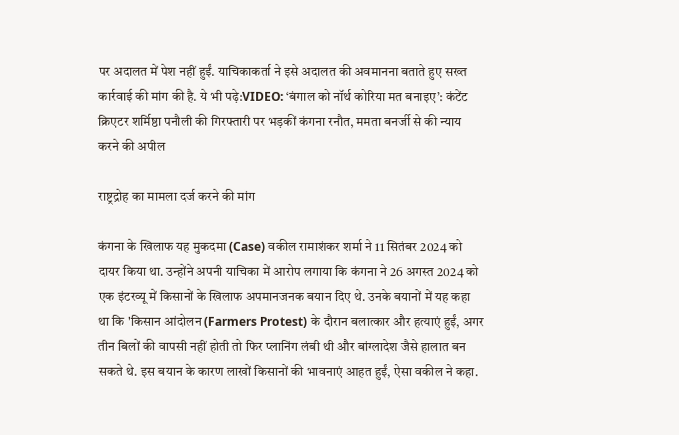पर अदालत में पेश नहीं हुईं. याचिकाकर्ता ने इसे अदालत की अवमानना बताते हुए सख्त कार्रवाई की मांग की है. ये भी पढ़े:VIDEO: ‘बंगाल को नॉर्थ कोरिया मत बनाइए’: कंटेंट क्रिएटर शर्मिष्ठा पनौली की गिरफ्तारी पर भड़कीं कंगना रनौत, ममता बनर्जी से की न्याय करने की अपील

राष्ट्रद्रोह का मामला दर्ज करने की मांग

कंगना के खिलाफ यह मुकदमा (Case) वकील रामाशंकर शर्मा ने 11 सितंबर 2024 को दायर किया था. उन्होंने अपनी याचिका में आरोप लगाया कि कंगना ने 26 अगस्त 2024 को एक इंटरव्यू में किसानों के खिलाफ अपमानजनक बयान दिए थे. उनके बयानों में यह कहा था कि 'किसान आंदोलन (Farmers Protest) के दौरान बलात्कार और हत्याएं हुईं, अगर तीन बिलों की वापसी नहीं होती तो फिर प्लानिंग लंबी थी और बांग्लादेश जैसे हालात बन सकते थे. इस बयान के कारण लाखों किसानों की भावनाएं आहत हुईं, ऐसा वकील ने कहा.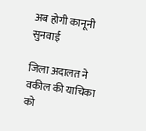अब होगी कानूनी सुनवाई

जिला अदालत ने वकील की याचिका को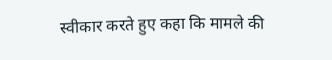स्वीकार करते हुए कहा कि मामले की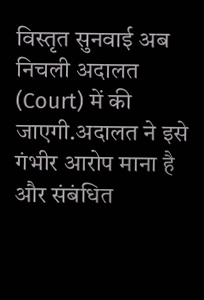विस्तृत सुनवाई अब निचली अदालत (Court) में की जाएगी.अदालत ने इसे गंभीर आरोप माना है और संबंधित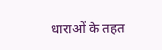धाराओं के तहत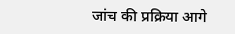जांच की प्रक्रिया आगे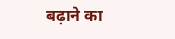बढ़ाने का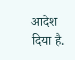आदेश दिया है.